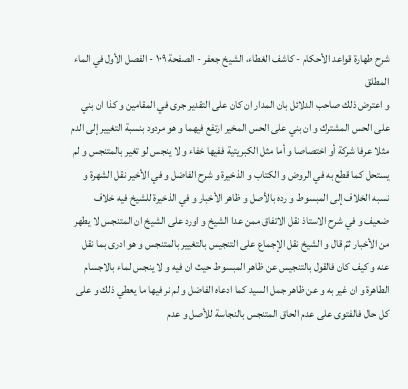شرح طهارة قواعد الأحكام - كاشف الغطاء، الشيخ جعفر - الصفحة ١٠٩ - الفصل الأول في الماء المطلق
و اعترض ذلك صاحب الدلائل بان المدار ان كان على التقدير جرى في المقامين و كذا ان بني على الحس المشترك و ان بني على الحس المخير ارتفع فيهما و هو مردود بنسبة التغيير إلى الدم مثلا عرفا شركة أو اختصاصا و أما مثل الكبريتية ففيها خفاء و لا ينجس لو تغير بالمتنجس و لم يستحل كما قطع به في الروض و الكتاب و الذخيرة و شرح الفاضل و في الأخير نقل الشهرة و نسبه الخلاف إلى المبسوط و رده بالأصل و ظاهر الأخبار و في الذخيرة للشيخ فيه خلاف ضعيف و في شرح الاستاذ نقل الاتفاق ممن عدا الشيخ و اورد على الشيخ ان المتنجس لا يطهر من الأخبار ثمّ قال و الشيخ نقل الإجماع على التنجيس بالتغيير بالمتنجس و هو ادرى بما نقل عنه و كيف كان فالقول بالتنجيس عن ظاهر المبسوط حيث ان فيه و لا ينجس لماء بالاجسام الطاهرة و ان غير به و عن ظاهر جمل السيد كما ادعاه الفاضل و لم نر فيها ما يعطي ذلك و على كل حال فالفتوى على عدم الحاق المتنجس بالنجاسة للأصل و عدم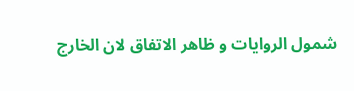شمول الروايات و ظاهر الاتفاق لان الخارج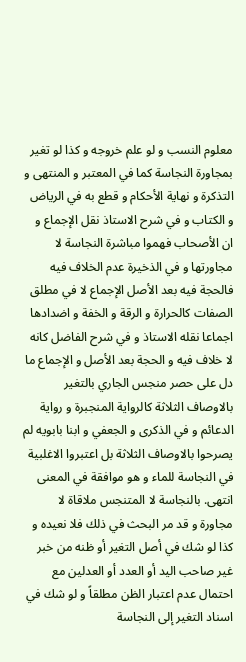معلوم النسب و لو علم خروجه و كذا لو تغير بمجاورة النجاسة كما في المعتبر و المنتهى و التذكرة و نهاية الأحكام و قطع به في الرياض و الكتاب و في شرح الاستاذ نقل الإجماع و ان الأصحاب فهموا مباشرة النجاسة لا مجاورتها و في الذخيرة عدم الخلاف فيه فالحجة فيه بعد الأصل الإجماع لا في مطلق الصفات كالحرارة و الرقة و الخفة و اضدادها اجماعا نقله الاستاذ و في شرح الفاضل كانه لا خلاف فيه و الحجة بعد الأصل و الإجماع ما دل على حصر منجس الجاري بالتغير بالاوصاف الثلاثة كالرواية المنجبرة و رواية الدعائم و في الذكرى و الجعفي و ابنا بابويه لم يصرحوا بالاوصاف الثلاثة بل اعتبروا الاغلبية في النجاسة للماء و هو موافقة في المعنى انتهى. بالنجاسة لا المتنجس ملاقاة لا مجاورة و قد مر البحث في ذلك فلا نعيده و كذا لو شك في أصل التغير أو ظنه من خبر غير صاحب اليد أو العدد أو العدلين مع احتمال عدم اعتبار الظن مطلقاً و لو شك في اسناد التغير إلى النجاسة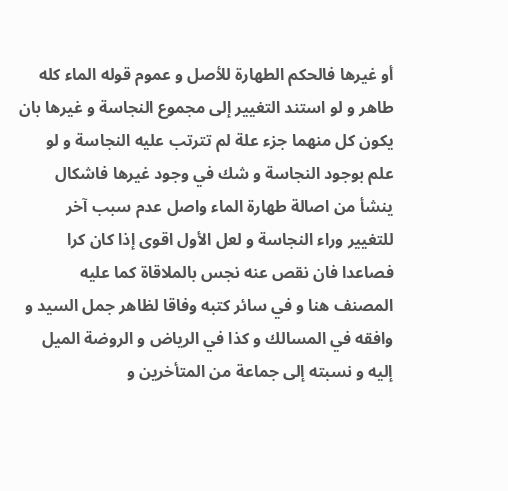أو غيرها فالحكم الطهارة للأصل و عموم قوله الماء كله طاهر و لو استند التغيير إلى مجموع النجاسة و غيرها بان يكون كل منهما جزء علة لم تترتب عليه النجاسة و لو علم بوجود النجاسة و شك في وجود غيرها فاشكال ينشأ من اصالة طهارة الماء واصل عدم سبب آخر للتغيير وراء النجاسة و لعل الأول اقوى إذا كان كرا فصاعدا فان نقص عنه نجس بالملاقاة كما عليه المصنف هنا و في سائر كتبه وفاقا لظاهر جمل السيد و وافقه في المسالك و كذا في الرياض و الروضة الميل إليه و نسبته إلى جماعة من المتأخرين و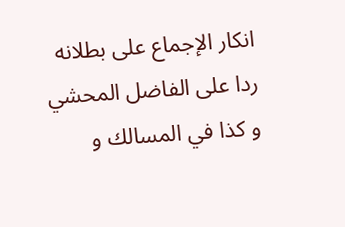انكار الإجماع على بطلانه ردا على الفاضل المحشي و كذا في المسالك و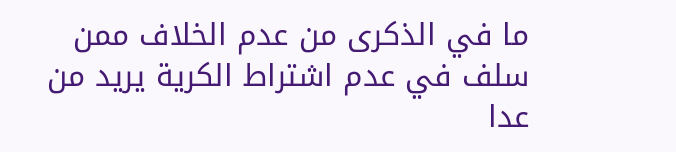ما في الذكرى من عدم الخلاف ممن سلف في عدم اشتراط الكرية يريد من عدا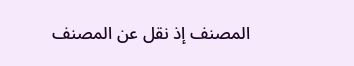المصنف إذ نقل عن المصنف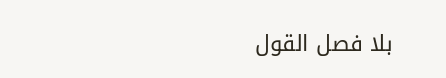بلا فصل القول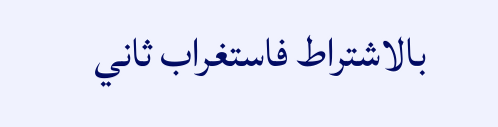بالاشتراط فاستغراب ثاني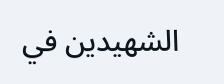الشهيدين في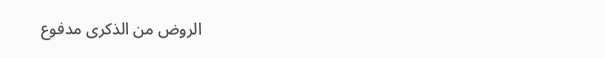الروض من الذكرى مدفوع